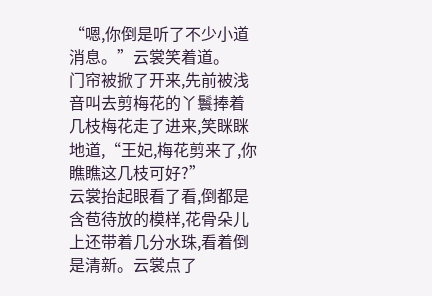“嗯,你倒是听了不少小道消息。”云裳笑着道。
门帘被掀了开来,先前被浅音叫去剪梅花的丫鬟捧着几枝梅花走了进来,笑眯眯地道,“王妃,梅花剪来了,你瞧瞧这几枝可好?”
云裳抬起眼看了看,倒都是含苞待放的模样,花骨朵儿上还带着几分水珠,看着倒是清新。云裳点了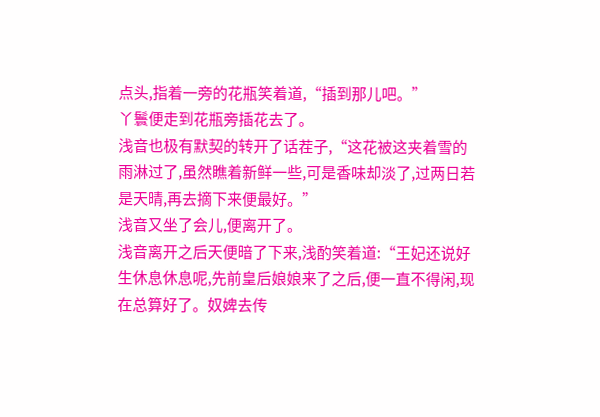点头,指着一旁的花瓶笑着道,“插到那儿吧。”
丫鬟便走到花瓶旁插花去了。
浅音也极有默契的转开了话茬子,“这花被这夹着雪的雨淋过了,虽然瞧着新鲜一些,可是香味却淡了,过两日若是天晴,再去摘下来便最好。”
浅音又坐了会儿,便离开了。
浅音离开之后天便暗了下来,浅酌笑着道:“王妃还说好生休息休息呢,先前皇后娘娘来了之后,便一直不得闲,现在总算好了。奴婢去传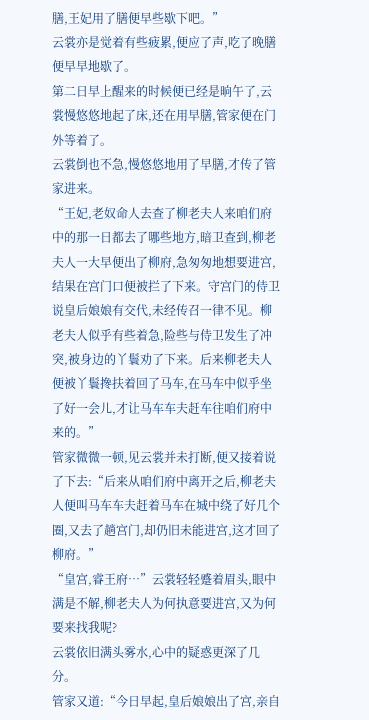膳,王妃用了膳便早些歇下吧。”
云裳亦是觉着有些疲累,便应了声,吃了晚膳便早早地歇了。
第二日早上醒来的时候便已经是晌午了,云裳慢悠悠地起了床,还在用早膳,管家便在门外等着了。
云裳倒也不急,慢悠悠地用了早膳,才传了管家进来。
“王妃,老奴命人去查了柳老夫人来咱们府中的那一日都去了哪些地方,暗卫查到,柳老夫人一大早便出了柳府,急匆匆地想要进宫,结果在宫门口便被拦了下来。守宫门的侍卫说皇后娘娘有交代,未经传召一律不见。柳老夫人似乎有些着急,险些与侍卫发生了冲突,被身边的丫鬟劝了下来。后来柳老夫人便被丫鬟搀扶着回了马车,在马车中似乎坐了好一会儿,才让马车车夫赶车往咱们府中来的。”
管家微微一顿,见云裳并未打断,便又接着说了下去:“后来从咱们府中离开之后,柳老夫人便叫马车车夫赶着马车在城中绕了好几个圈,又去了趟宫门,却仍旧未能进宫,这才回了柳府。”
“皇宫,睿王府…”云裳轻轻蹙着眉头,眼中满是不解,柳老夫人为何执意要进宫,又为何要来找我呢?
云裳依旧满头雾水,心中的疑惑更深了几分。
管家又道:“今日早起,皇后娘娘出了宫,亲自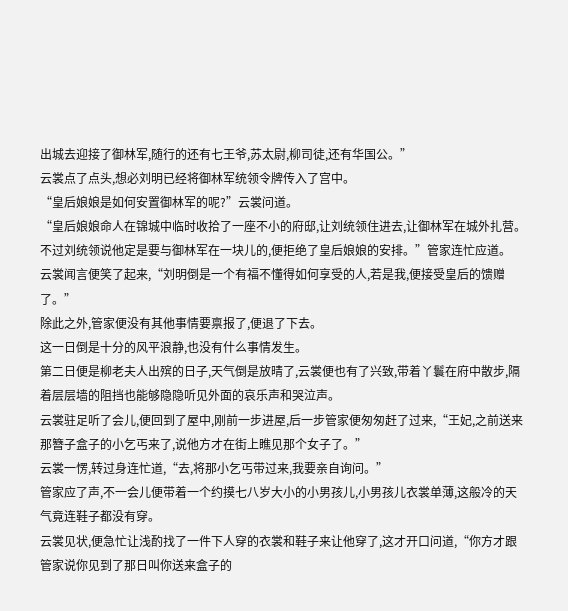出城去迎接了御林军,随行的还有七王爷,苏太尉,柳司徒,还有华国公。”
云裳点了点头,想必刘明已经将御林军统领令牌传入了宫中。
“皇后娘娘是如何安置御林军的呢?”云裳问道。
“皇后娘娘命人在锦城中临时收拾了一座不小的府邸,让刘统领住进去,让御林军在城外扎营。不过刘统领说他定是要与御林军在一块儿的,便拒绝了皇后娘娘的安排。”管家连忙应道。
云裳闻言便笑了起来,“刘明倒是一个有福不懂得如何享受的人,若是我,便接受皇后的馈赠了。”
除此之外,管家便没有其他事情要禀报了,便退了下去。
这一日倒是十分的风平浪静,也没有什么事情发生。
第二日便是柳老夫人出殡的日子,天气倒是放晴了,云裳便也有了兴致,带着丫鬟在府中散步,隔着层层墙的阻挡也能够隐隐听见外面的哀乐声和哭泣声。
云裳驻足听了会儿,便回到了屋中,刚前一步进屋,后一步管家便匆匆赶了过来,“王妃,之前送来那簪子盒子的小乞丐来了,说他方才在街上瞧见那个女子了。”
云裳一愣,转过身连忙道,“去,将那小乞丐带过来,我要亲自询问。”
管家应了声,不一会儿便带着一个约摸七八岁大小的小男孩儿,小男孩儿衣裳单薄,这般冷的天气竟连鞋子都没有穿。
云裳见状,便急忙让浅酌找了一件下人穿的衣裳和鞋子来让他穿了,这才开口问道,“你方才跟管家说你见到了那日叫你送来盒子的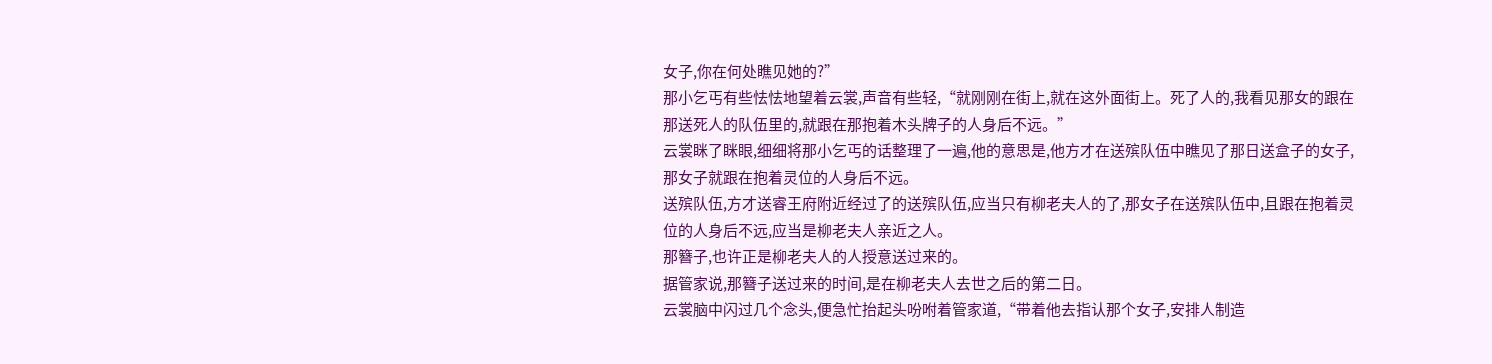女子,你在何处瞧见她的?”
那小乞丐有些怯怯地望着云裳,声音有些轻,“就刚刚在街上,就在这外面街上。死了人的,我看见那女的跟在那送死人的队伍里的,就跟在那抱着木头牌子的人身后不远。”
云裳眯了眯眼,细细将那小乞丐的话整理了一遍,他的意思是,他方才在送殡队伍中瞧见了那日送盒子的女子,那女子就跟在抱着灵位的人身后不远。
送殡队伍,方才送睿王府附近经过了的送殡队伍,应当只有柳老夫人的了,那女子在送殡队伍中,且跟在抱着灵位的人身后不远,应当是柳老夫人亲近之人。
那簪子,也许正是柳老夫人的人授意送过来的。
据管家说,那簪子送过来的时间,是在柳老夫人去世之后的第二日。
云裳脑中闪过几个念头,便急忙抬起头吩咐着管家道,“带着他去指认那个女子,安排人制造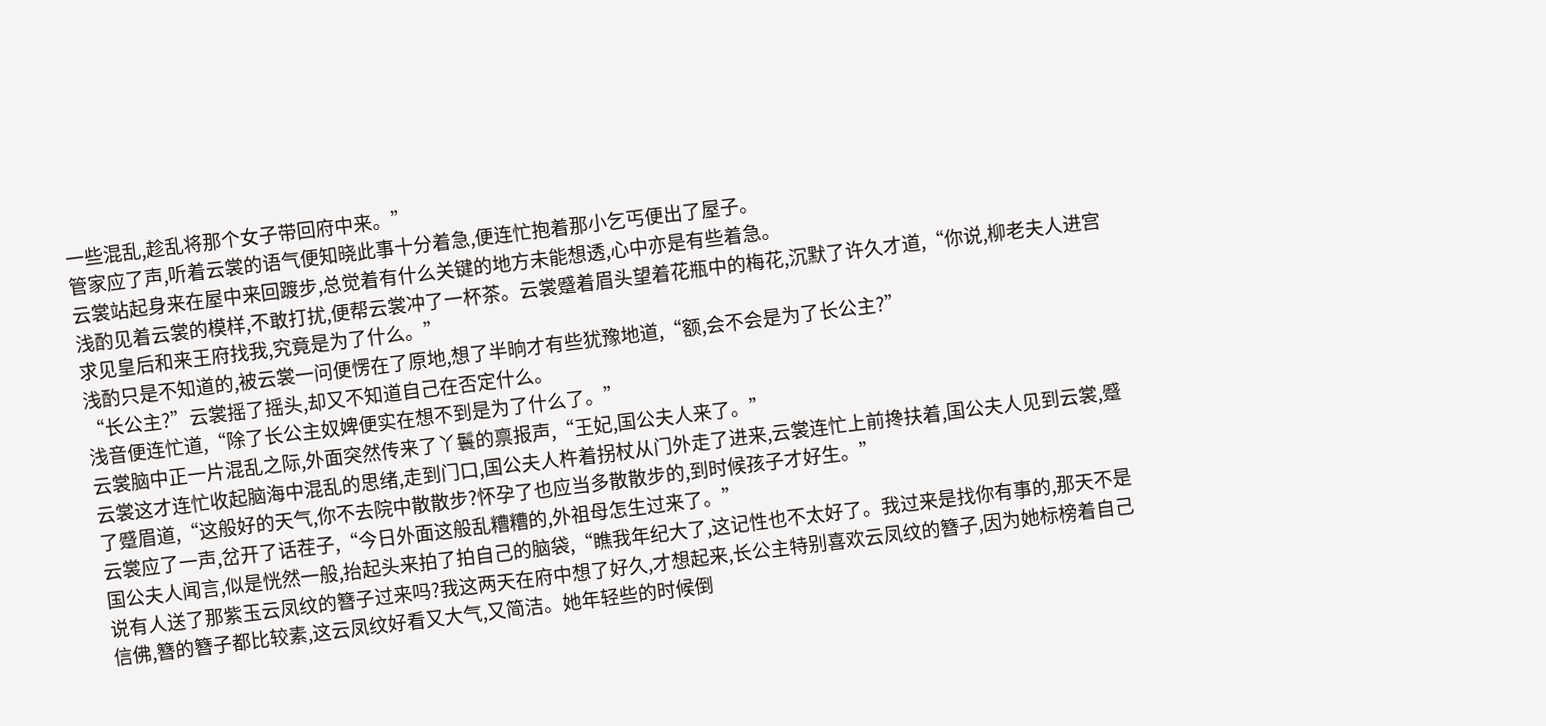一些混乱,趁乱将那个女子带回府中来。”
管家应了声,听着云裳的语气便知晓此事十分着急,便连忙抱着那小乞丐便出了屋子。
云裳站起身来在屋中来回踱步,总觉着有什么关键的地方未能想透,心中亦是有些着急。
浅酌见着云裳的模样,不敢打扰,便帮云裳冲了一杯茶。云裳蹙着眉头望着花瓶中的梅花,沉默了许久才道,“你说,柳老夫人进宫求见皇后和来王府找我,究竟是为了什么。”
浅酌只是不知道的,被云裳一问便愣在了原地,想了半晌才有些犹豫地道,“额,会不会是为了长公主?”
“长公主?”云裳摇了摇头,却又不知道自己在否定什么。
浅音便连忙道,“除了长公主奴婢便实在想不到是为了什么了。”
云裳脑中正一片混乱之际,外面突然传来了丫鬟的禀报声,“王妃,国公夫人来了。”
云裳这才连忙收起脑海中混乱的思绪,走到门口,国公夫人杵着拐杖从门外走了进来,云裳连忙上前搀扶着,国公夫人见到云裳,蹙了蹙眉道,“这般好的天气,你不去院中散散步?怀孕了也应当多散散步的,到时候孩子才好生。”
云裳应了一声,岔开了话茬子,“今日外面这般乱糟糟的,外祖母怎生过来了。”
国公夫人闻言,似是恍然一般,抬起头来拍了拍自己的脑袋,“瞧我年纪大了,这记性也不太好了。我过来是找你有事的,那天不是说有人送了那紫玉云凤纹的簪子过来吗?我这两天在府中想了好久,才想起来,长公主特别喜欢云凤纹的簪子,因为她标榜着自己信佛,簪的簪子都比较素,这云凤纹好看又大气,又简洁。她年轻些的时候倒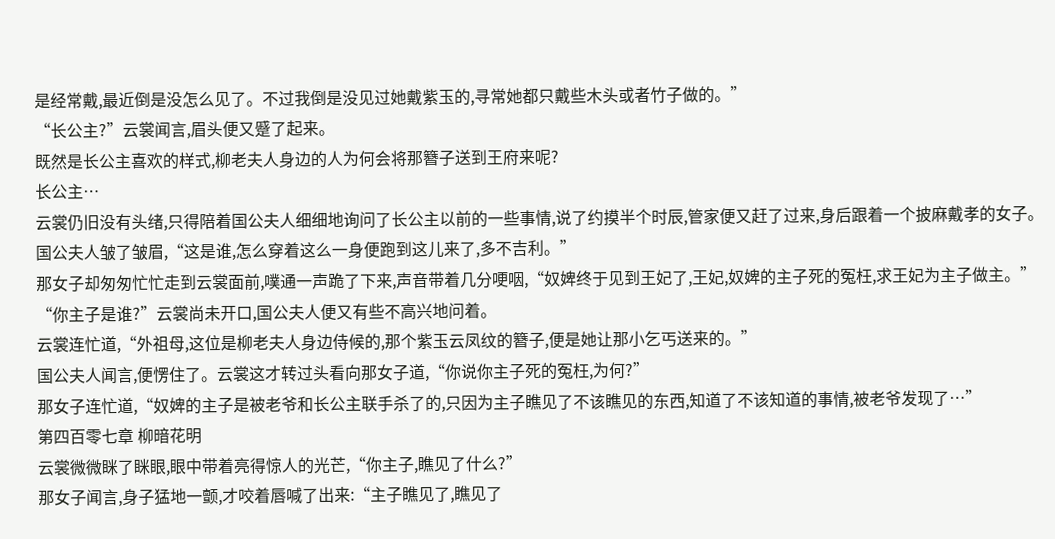是经常戴,最近倒是没怎么见了。不过我倒是没见过她戴紫玉的,寻常她都只戴些木头或者竹子做的。”
“长公主?”云裳闻言,眉头便又蹙了起来。
既然是长公主喜欢的样式,柳老夫人身边的人为何会将那簪子送到王府来呢?
长公主…
云裳仍旧没有头绪,只得陪着国公夫人细细地询问了长公主以前的一些事情,说了约摸半个时辰,管家便又赶了过来,身后跟着一个披麻戴孝的女子。
国公夫人皱了皱眉,“这是谁,怎么穿着这么一身便跑到这儿来了,多不吉利。”
那女子却匆匆忙忙走到云裳面前,噗通一声跪了下来,声音带着几分哽咽,“奴婢终于见到王妃了,王妃,奴婢的主子死的冤枉,求王妃为主子做主。”
“你主子是谁?”云裳尚未开口,国公夫人便又有些不高兴地问着。
云裳连忙道,“外祖母,这位是柳老夫人身边侍候的,那个紫玉云凤纹的簪子,便是她让那小乞丐送来的。”
国公夫人闻言,便愣住了。云裳这才转过头看向那女子道,“你说你主子死的冤枉,为何?”
那女子连忙道,“奴婢的主子是被老爷和长公主联手杀了的,只因为主子瞧见了不该瞧见的东西,知道了不该知道的事情,被老爷发现了…”
第四百零七章 柳暗花明
云裳微微眯了眯眼,眼中带着亮得惊人的光芒,“你主子,瞧见了什么?”
那女子闻言,身子猛地一颤,才咬着唇喊了出来:“主子瞧见了,瞧见了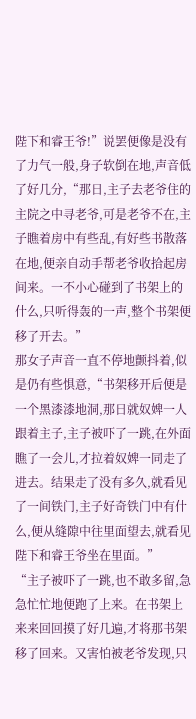陛下和睿王爷!”说罢便像是没有了力气一般,身子软倒在地,声音低了好几分,“那日,主子去老爷住的主院之中寻老爷,可是老爷不在,主子瞧着房中有些乱,有好些书散落在地,便亲自动手帮老爷收拾起房间来。一不小心碰到了书架上的什么,只听得轰的一声,整个书架便移了开去。”
那女子声音一直不停地颤抖着,似是仍有些惧意,“书架移开后便是一个黑漆漆地洞,那日就奴婢一人跟着主子,主子被吓了一跳,在外面瞧了一会儿,才拉着奴婢一同走了进去。结果走了没有多久,就看见了一间铁门,主子好奇铁门中有什么,便从缝隙中往里面望去,就看见陛下和睿王爷坐在里面。”
“主子被吓了一跳,也不敢多留,急急忙忙地便跑了上来。在书架上来来回回摸了好几遍,才将那书架移了回来。又害怕被老爷发现,只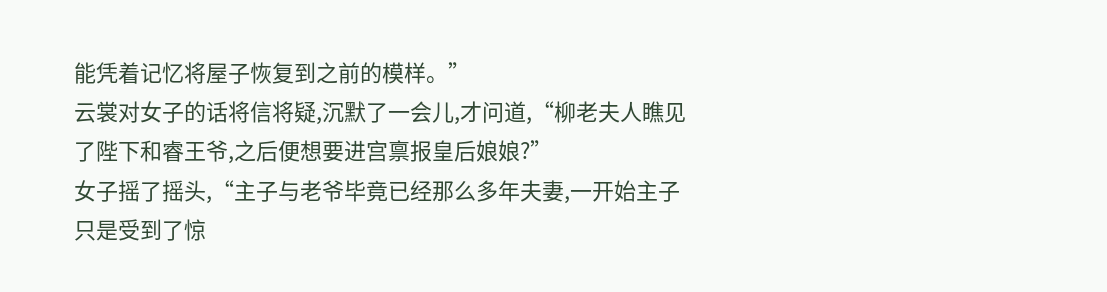能凭着记忆将屋子恢复到之前的模样。”
云裳对女子的话将信将疑,沉默了一会儿,才问道,“柳老夫人瞧见了陛下和睿王爷,之后便想要进宫禀报皇后娘娘?”
女子摇了摇头,“主子与老爷毕竟已经那么多年夫妻,一开始主子只是受到了惊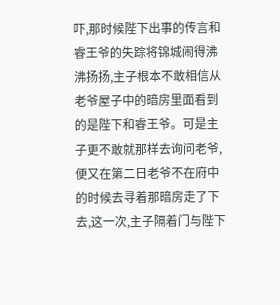吓,那时候陛下出事的传言和睿王爷的失踪将锦城闹得沸沸扬扬,主子根本不敢相信从老爷屋子中的暗房里面看到的是陛下和睿王爷。可是主子更不敢就那样去询问老爷,便又在第二日老爷不在府中的时候去寻着那暗房走了下去,这一次,主子隔着门与陛下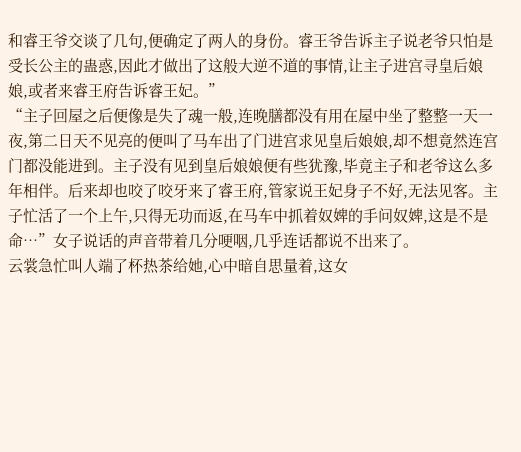和睿王爷交谈了几句,便确定了两人的身份。睿王爷告诉主子说老爷只怕是受长公主的蛊惑,因此才做出了这般大逆不道的事情,让主子进宫寻皇后娘娘,或者来睿王府告诉睿王妃。”
“主子回屋之后便像是失了魂一般,连晚膳都没有用在屋中坐了整整一天一夜,第二日天不见亮的便叫了马车出了门进宫求见皇后娘娘,却不想竟然连宫门都没能进到。主子没有见到皇后娘娘便有些犹豫,毕竟主子和老爷这么多年相伴。后来却也咬了咬牙来了睿王府,管家说王妃身子不好,无法见客。主子忙活了一个上午,只得无功而返,在马车中抓着奴婢的手问奴婢,这是不是命…”女子说话的声音带着几分哽咽,几乎连话都说不出来了。
云裳急忙叫人端了杯热茶给她,心中暗自思量着,这女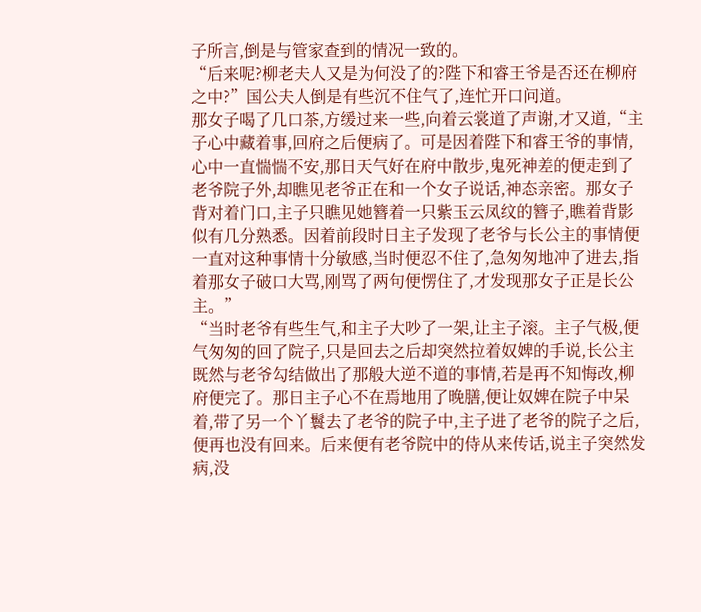子所言,倒是与管家查到的情况一致的。
“后来呢?柳老夫人又是为何没了的?陛下和睿王爷是否还在柳府之中?”国公夫人倒是有些沉不住气了,连忙开口问道。
那女子喝了几口茶,方缓过来一些,向着云裳道了声谢,才又道,“主子心中藏着事,回府之后便病了。可是因着陛下和睿王爷的事情,心中一直惴惴不安,那日天气好在府中散步,鬼死神差的便走到了老爷院子外,却瞧见老爷正在和一个女子说话,神态亲密。那女子背对着门口,主子只瞧见她簪着一只紫玉云凤纹的簪子,瞧着背影似有几分熟悉。因着前段时日主子发现了老爷与长公主的事情便一直对这种事情十分敏感,当时便忍不住了,急匆匆地冲了进去,指着那女子破口大骂,刚骂了两句便愣住了,才发现那女子正是长公主。”
“当时老爷有些生气,和主子大吵了一架,让主子滚。主子气极,便气匆匆的回了院子,只是回去之后却突然拉着奴婢的手说,长公主既然与老爷勾结做出了那般大逆不道的事情,若是再不知悔改,柳府便完了。那日主子心不在焉地用了晚膳,便让奴婢在院子中呆着,带了另一个丫鬟去了老爷的院子中,主子进了老爷的院子之后,便再也没有回来。后来便有老爷院中的侍从来传话,说主子突然发病,没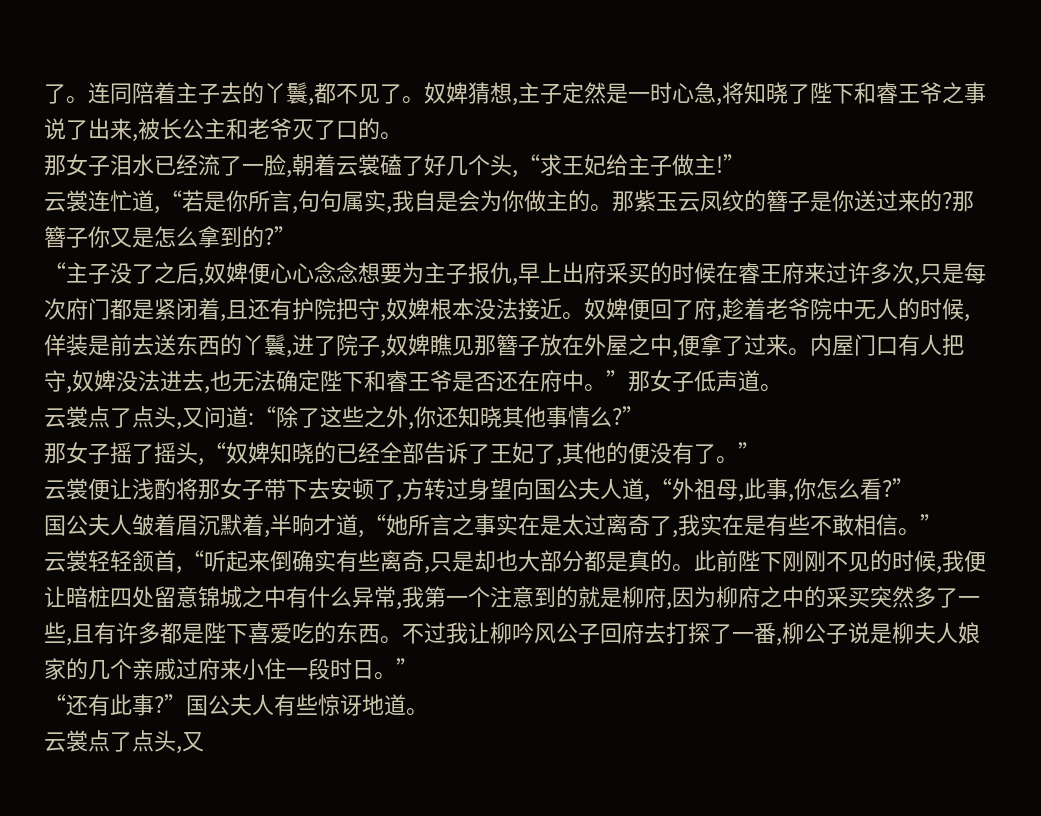了。连同陪着主子去的丫鬟,都不见了。奴婢猜想,主子定然是一时心急,将知晓了陛下和睿王爷之事说了出来,被长公主和老爷灭了口的。
那女子泪水已经流了一脸,朝着云裳磕了好几个头,“求王妃给主子做主!”
云裳连忙道,“若是你所言,句句属实,我自是会为你做主的。那紫玉云凤纹的簪子是你送过来的?那簪子你又是怎么拿到的?”
“主子没了之后,奴婢便心心念念想要为主子报仇,早上出府采买的时候在睿王府来过许多次,只是每次府门都是紧闭着,且还有护院把守,奴婢根本没法接近。奴婢便回了府,趁着老爷院中无人的时候,佯装是前去送东西的丫鬟,进了院子,奴婢瞧见那簪子放在外屋之中,便拿了过来。内屋门口有人把守,奴婢没法进去,也无法确定陛下和睿王爷是否还在府中。”那女子低声道。
云裳点了点头,又问道:“除了这些之外,你还知晓其他事情么?”
那女子摇了摇头,“奴婢知晓的已经全部告诉了王妃了,其他的便没有了。”
云裳便让浅酌将那女子带下去安顿了,方转过身望向国公夫人道,“外祖母,此事,你怎么看?”
国公夫人皱着眉沉默着,半晌才道,“她所言之事实在是太过离奇了,我实在是有些不敢相信。”
云裳轻轻颔首,“听起来倒确实有些离奇,只是却也大部分都是真的。此前陛下刚刚不见的时候,我便让暗桩四处留意锦城之中有什么异常,我第一个注意到的就是柳府,因为柳府之中的采买突然多了一些,且有许多都是陛下喜爱吃的东西。不过我让柳吟风公子回府去打探了一番,柳公子说是柳夫人娘家的几个亲戚过府来小住一段时日。”
“还有此事?”国公夫人有些惊讶地道。
云裳点了点头,又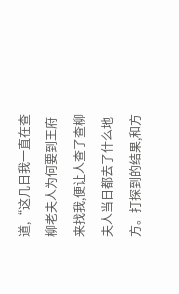道,“这几日我一直在查柳老夫人为何要到王府来找我,便让人查了查柳夫人当日都去了什么地方。打探到的结果,和方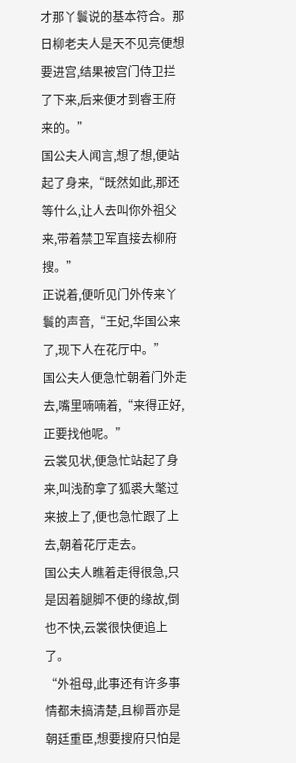才那丫鬟说的基本符合。那日柳老夫人是天不见亮便想要进宫,结果被宫门侍卫拦了下来,后来便才到睿王府来的。”
国公夫人闻言,想了想,便站起了身来,“既然如此,那还等什么,让人去叫你外祖父来,带着禁卫军直接去柳府搜。”
正说着,便听见门外传来丫鬟的声音,“王妃,华国公来了,现下人在花厅中。”
国公夫人便急忙朝着门外走去,嘴里喃喃着,“来得正好,正要找他呢。”
云裳见状,便急忙站起了身来,叫浅酌拿了狐裘大氅过来披上了,便也急忙跟了上去,朝着花厅走去。
国公夫人瞧着走得很急,只是因着腿脚不便的缘故,倒也不快,云裳很快便追上了。
“外祖母,此事还有许多事情都未搞清楚,且柳晋亦是朝廷重臣,想要搜府只怕是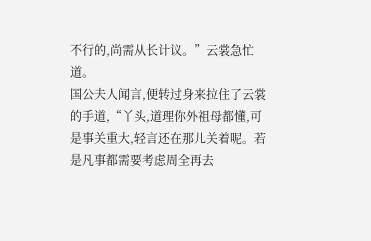不行的,尚需从长计议。”云裳急忙道。
国公夫人闻言,便转过身来拉住了云裳的手道,“丫头,道理你外祖母都懂,可是事关重大,轻言还在那儿关着呢。若是凡事都需要考虑周全再去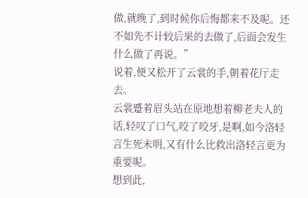做,就晚了,到时候你后悔都来不及呢。还不如先不计较后果的去做了,后面会发生什么做了再说。”
说着,便又松开了云裳的手,朝着花厅走去。
云裳蹙着眉头站在原地想着柳老夫人的话,轻叹了口气,咬了咬牙,是啊,如今洛轻言生死未明,又有什么比救出洛轻言更为重要呢。
想到此,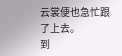云裳便也急忙跟了上去。
到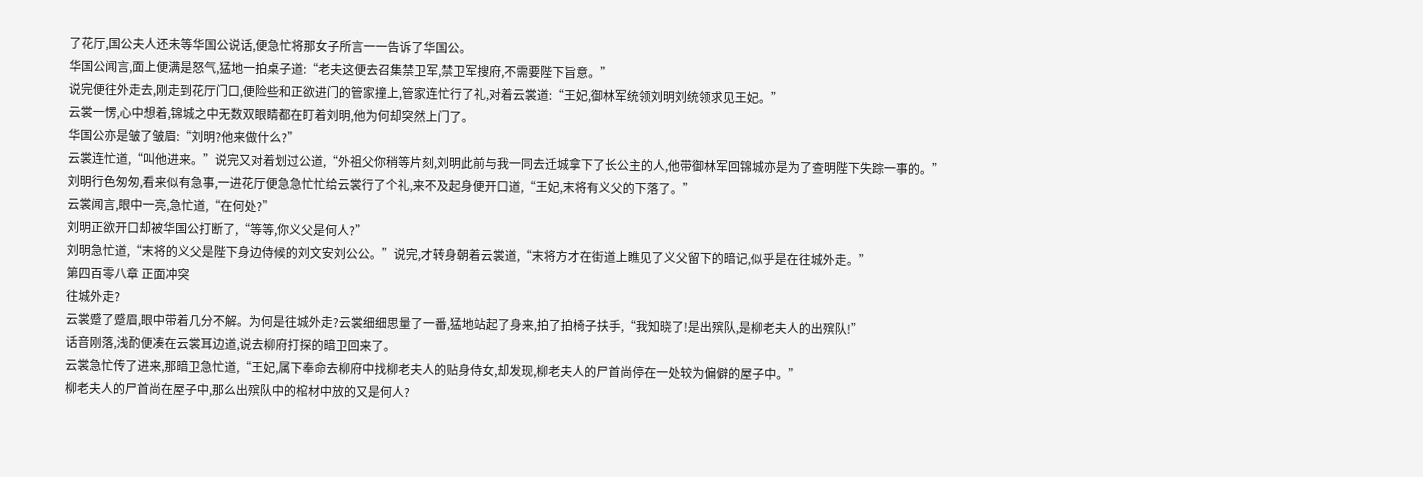了花厅,国公夫人还未等华国公说话,便急忙将那女子所言一一告诉了华国公。
华国公闻言,面上便满是怒气,猛地一拍桌子道:“老夫这便去召集禁卫军,禁卫军搜府,不需要陛下旨意。”
说完便往外走去,刚走到花厅门口,便险些和正欲进门的管家撞上,管家连忙行了礼,对着云裳道:“王妃,御林军统领刘明刘统领求见王妃。”
云裳一愣,心中想着,锦城之中无数双眼睛都在盯着刘明,他为何却突然上门了。
华国公亦是皱了皱眉:“刘明?他来做什么?”
云裳连忙道,“叫他进来。”说完又对着划过公道,“外祖父你稍等片刻,刘明此前与我一同去迁城拿下了长公主的人,他带御林军回锦城亦是为了查明陛下失踪一事的。”
刘明行色匆匆,看来似有急事,一进花厅便急急忙忙给云裳行了个礼,来不及起身便开口道,“王妃,末将有义父的下落了。”
云裳闻言,眼中一亮,急忙道,“在何处?”
刘明正欲开口却被华国公打断了,“等等,你义父是何人?”
刘明急忙道,“末将的义父是陛下身边侍候的刘文安刘公公。”说完,才转身朝着云裳道,“末将方才在街道上瞧见了义父留下的暗记,似乎是在往城外走。”
第四百零八章 正面冲突
往城外走?
云裳蹙了蹙眉,眼中带着几分不解。为何是往城外走?云裳细细思量了一番,猛地站起了身来,拍了拍椅子扶手,“我知晓了!是出殡队,是柳老夫人的出殡队!”
话音刚落,浅酌便凑在云裳耳边道,说去柳府打探的暗卫回来了。
云裳急忙传了进来,那暗卫急忙道,“王妃,属下奉命去柳府中找柳老夫人的贴身侍女,却发现,柳老夫人的尸首尚停在一处较为偏僻的屋子中。”
柳老夫人的尸首尚在屋子中,那么出殡队中的棺材中放的又是何人?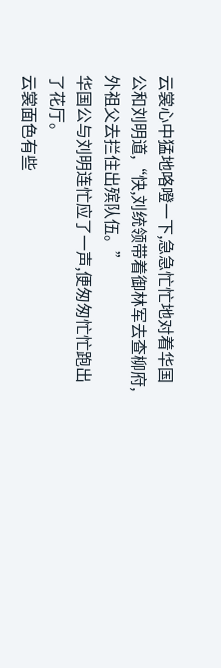云裳心中猛地咯噔一下,急急忙忙地对着华国公和刘明道,“快,刘统领带着御林军去查柳府,外祖父去拦住出殡队伍。”
华国公与刘明连忙应了一声,便匆匆忙忙跑出了花厅。
云裳面色有些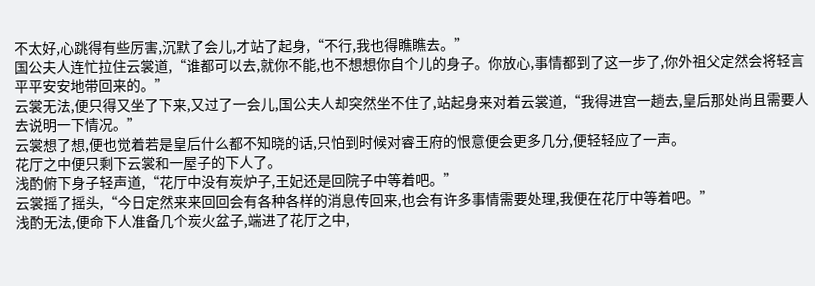不太好,心跳得有些厉害,沉默了会儿,才站了起身,“不行,我也得瞧瞧去。”
国公夫人连忙拉住云裳道,“谁都可以去,就你不能,也不想想你自个儿的身子。你放心,事情都到了这一步了,你外祖父定然会将轻言平平安安地带回来的。”
云裳无法,便只得又坐了下来,又过了一会儿,国公夫人却突然坐不住了,站起身来对着云裳道,“我得进宫一趟去,皇后那处尚且需要人去说明一下情况。”
云裳想了想,便也觉着若是皇后什么都不知晓的话,只怕到时候对睿王府的恨意便会更多几分,便轻轻应了一声。
花厅之中便只剩下云裳和一屋子的下人了。
浅酌俯下身子轻声道,“花厅中没有炭炉子,王妃还是回院子中等着吧。”
云裳摇了摇头,“今日定然来来回回会有各种各样的消息传回来,也会有许多事情需要处理,我便在花厅中等着吧。”
浅酌无法,便命下人准备几个炭火盆子,端进了花厅之中,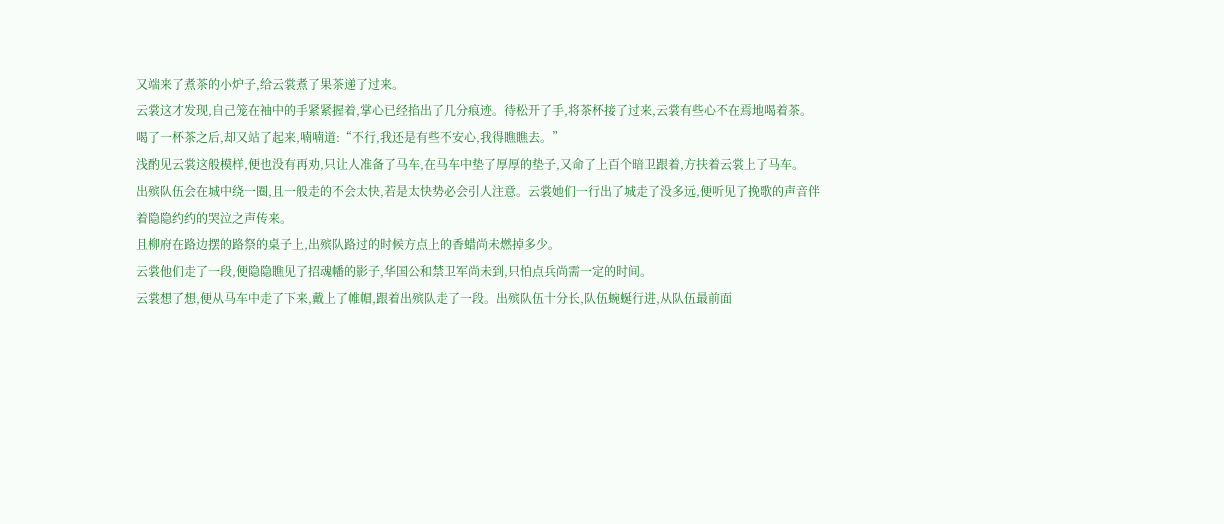又端来了煮茶的小炉子,给云裳煮了果茶递了过来。
云裳这才发现,自己笼在袖中的手紧紧握着,掌心已经掐出了几分痕迹。待松开了手,将茶杯接了过来,云裳有些心不在焉地喝着茶。喝了一杯茶之后,却又站了起来,喃喃道:“不行,我还是有些不安心,我得瞧瞧去。”
浅酌见云裳这般模样,便也没有再劝,只让人准备了马车,在马车中垫了厚厚的垫子,又命了上百个暗卫跟着,方扶着云裳上了马车。
出殡队伍会在城中绕一圈,且一般走的不会太快,若是太快势必会引人注意。云裳她们一行出了城走了没多远,便听见了挽歌的声音伴着隐隐约约的哭泣之声传来。
且柳府在路边摆的路祭的桌子上,出殡队路过的时候方点上的香蜡尚未燃掉多少。
云裳他们走了一段,便隐隐瞧见了招魂幡的影子,华国公和禁卫军尚未到,只怕点兵尚需一定的时间。
云裳想了想,便从马车中走了下来,戴上了帷帽,跟着出殡队走了一段。出殡队伍十分长,队伍蜿蜒行进,从队伍最前面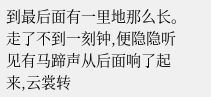到最后面有一里地那么长。
走了不到一刻钟,便隐隐听见有马蹄声从后面响了起来,云裳转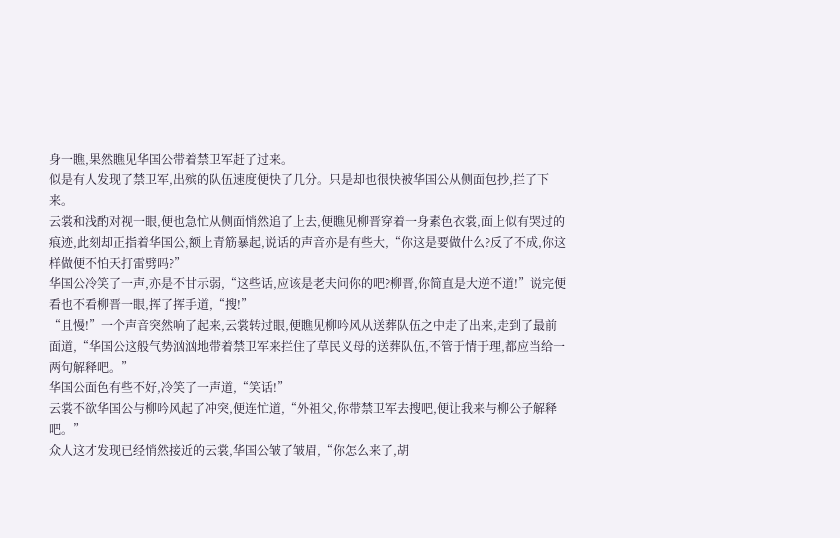身一瞧,果然瞧见华国公带着禁卫军赶了过来。
似是有人发现了禁卫军,出殡的队伍速度便快了几分。只是却也很快被华国公从侧面包抄,拦了下来。
云裳和浅酌对视一眼,便也急忙从侧面悄然追了上去,便瞧见柳晋穿着一身素色衣裳,面上似有哭过的痕迹,此刻却正指着华国公,额上青筋暴起,说话的声音亦是有些大,“你这是要做什么?反了不成,你这样做便不怕天打雷劈吗?”
华国公冷笑了一声,亦是不甘示弱,“这些话,应该是老夫问你的吧?柳晋,你简直是大逆不道!”说完便看也不看柳晋一眼,挥了挥手道,“搜!”
“且慢!”一个声音突然响了起来,云裳转过眼,便瞧见柳吟风从送葬队伍之中走了出来,走到了最前面道,“华国公这般气势汹汹地带着禁卫军来拦住了草民义母的送葬队伍,不管于情于理,都应当给一两句解释吧。”
华国公面色有些不好,冷笑了一声道,“笑话!”
云裳不欲华国公与柳吟风起了冲突,便连忙道,“外祖父,你带禁卫军去搜吧,便让我来与柳公子解释吧。”
众人这才发现已经悄然接近的云裳,华国公皱了皱眉,“你怎么来了,胡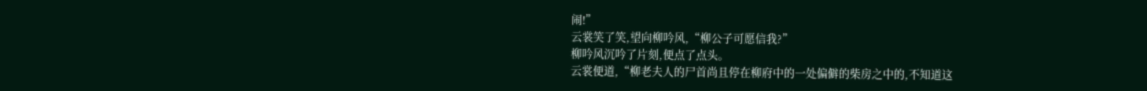闹!”
云裳笑了笑,望向柳吟风,“柳公子可愿信我?”
柳吟风沉吟了片刻,便点了点头。
云裳便道,“柳老夫人的尸首尚且停在柳府中的一处偏僻的柴房之中的,不知道这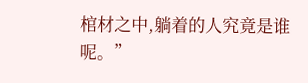棺材之中,躺着的人究竟是谁呢。”